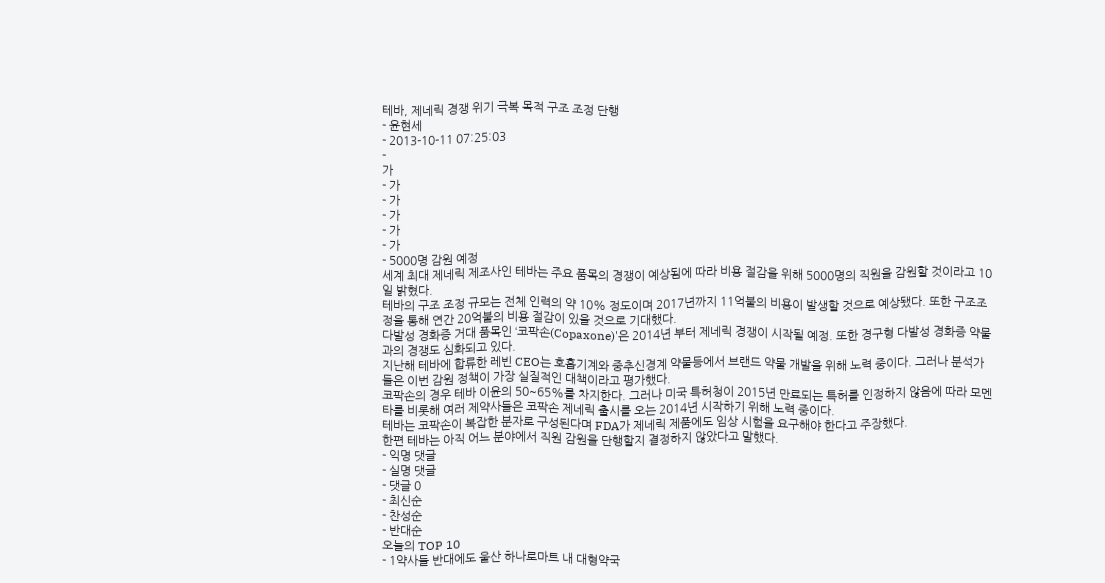테바, 제네릭 경쟁 위기 극복 목적 구조 조정 단행
- 윤현세
- 2013-10-11 07:25:03
-
가
- 가
- 가
- 가
- 가
- 가
- 5000명 감원 예정
세계 최대 제네릭 제조사인 테바는 주요 품목의 경쟁이 예상됨에 따라 비용 절감을 위해 5000명의 직원을 감원할 것이라고 10일 밝혔다.
테바의 구조 조정 규모는 전체 인력의 약 10% 정도이며 2017년까지 11억불의 비용이 발생할 것으로 예상됐다. 또한 구조조정을 통해 연간 20억불의 비용 절감이 있을 것으로 기대했다.
다발성 경화증 거대 품목인 ‘코팍손(Copaxone)'은 2014년 부터 제네릭 경쟁이 시작될 예정. 또한 경구형 다발성 경화증 약물과의 경쟁도 심화되고 있다.
지난해 테바에 합류한 레빈 CEO는 호흡기계와 중추신경계 약물등에서 브랜드 약물 개발을 위해 노력 중이다. 그러나 분석가들은 이번 감원 정책이 가장 실질적인 대책이라고 평가했다.
코팍손의 경우 테바 이윤의 50~65%를 차지한다. 그러나 미국 특허청이 2015년 만료되는 특허를 인정하지 않음에 따라 모멘타를 비롯해 여러 제약사들은 코팍손 제네릭 출시를 오는 2014년 시작하기 위해 노력 중이다.
테바는 코팍손이 복잡한 분자로 구성된다며 FDA가 제네릭 제품에도 임상 시험을 요구해야 한다고 주장했다.
한편 테바는 아직 어느 분야에서 직원 감원을 단행할지 결정하지 않았다고 말했다.
- 익명 댓글
- 실명 댓글
- 댓글 0
- 최신순
- 찬성순
- 반대순
오늘의 TOP 10
- 1약사들 반대에도 울산 하나로마트 내 대형약국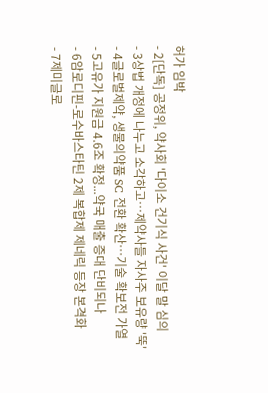허가 임박
- 2[단독] 공정위, 약사회 '다이소 건기식 사건' 이달 말 심의
- 3상법 개정에 나누고 소각하고…제약사들 자사주 보유량 '뚝'
- 4글로벌제약, 생물의약품 SC 전환 확산…기술 확보전 가열
- 5고유가 지원금 4.6조 확정...약국 매출 증대 단비되나
- 6암로디핀-로수바스타틴 2제 복합제 제네릭 등장 본격화
- 7제미글로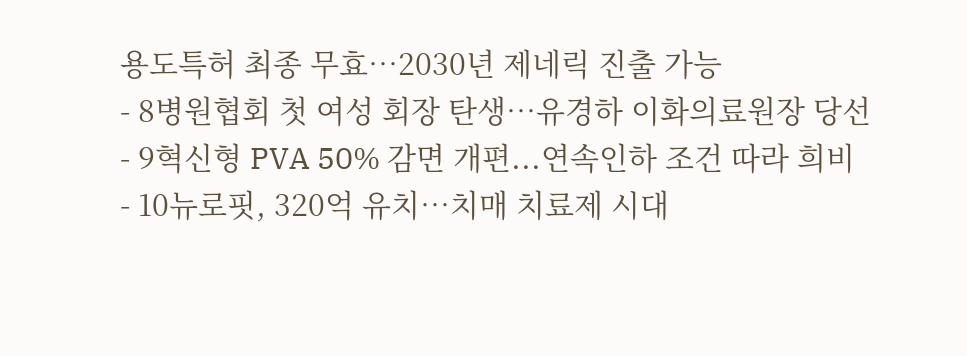용도특허 최종 무효…2030년 제네릭 진출 가능
- 8병원협회 첫 여성 회장 탄생…유경하 이화의료원장 당선
- 9혁신형 PVA 50% 감면 개편...연속인하 조건 따라 희비
- 10뉴로핏, 320억 유치…치매 치료제 시대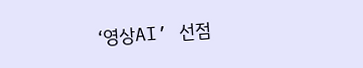‘영상AI’ 선점